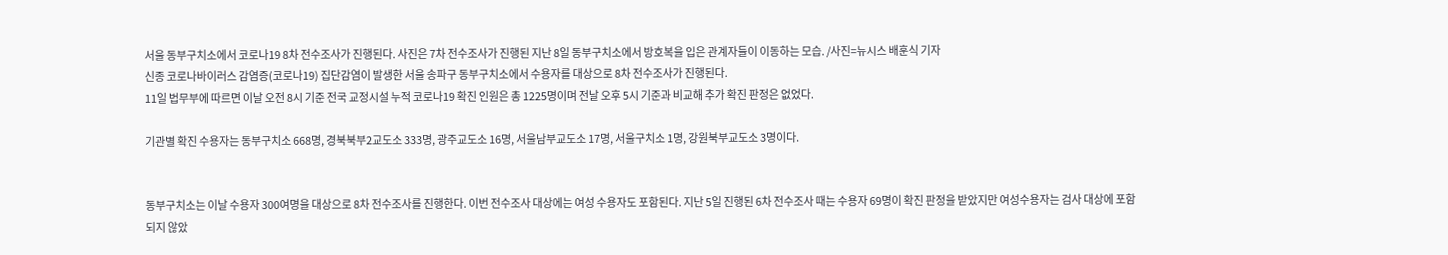서울 동부구치소에서 코로나19 8차 전수조사가 진행된다. 사진은 7차 전수조사가 진행된 지난 8일 동부구치소에서 방호복을 입은 관계자들이 이동하는 모습. /사진=뉴시스 배훈식 기자
신종 코로나바이러스 감염증(코로나19) 집단감염이 발생한 서울 송파구 동부구치소에서 수용자를 대상으로 8차 전수조사가 진행된다.
11일 법무부에 따르면 이날 오전 8시 기준 전국 교정시설 누적 코로나19 확진 인원은 총 1225명이며 전날 오후 5시 기준과 비교해 추가 확진 판정은 없었다.

기관별 확진 수용자는 동부구치소 668명, 경북북부2교도소 333명, 광주교도소 16명, 서울남부교도소 17명, 서울구치소 1명, 강원북부교도소 3명이다.


동부구치소는 이날 수용자 300여명을 대상으로 8차 전수조사를 진행한다. 이번 전수조사 대상에는 여성 수용자도 포함된다. 지난 5일 진행된 6차 전수조사 때는 수용자 69명이 확진 판정을 받았지만 여성수용자는 검사 대상에 포함되지 않았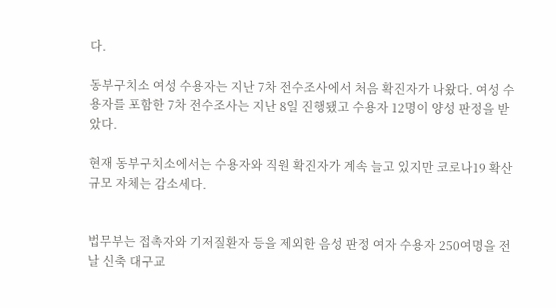다.

동부구치소 여성 수용자는 지난 7차 전수조사에서 처음 확진자가 나왔다. 여성 수용자를 포함한 7차 전수조사는 지난 8일 진행됐고 수용자 12명이 양성 판정을 받았다.

현재 동부구치소에서는 수용자와 직원 확진자가 계속 늘고 있지만 코로나19 확산 규모 자체는 감소세다.


법무부는 접촉자와 기저질환자 등을 제외한 음성 판정 여자 수용자 250여명을 전날 신축 대구교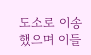도소로 이송했으며 이들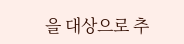을 대상으로 추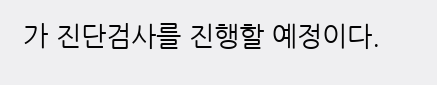가 진단검사를 진행할 예정이다.